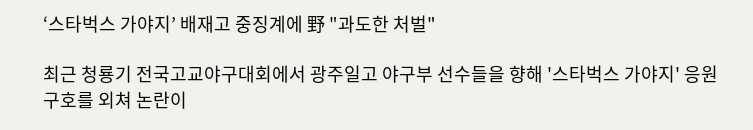‘스타벅스 가야지’ 배재고 중징계에 野 "과도한 처벌"

최근 청룡기 전국고교야구대회에서 광주일고 야구부 선수들을 향해 '스타벅스 가야지' 응원 구호를 외쳐 논란이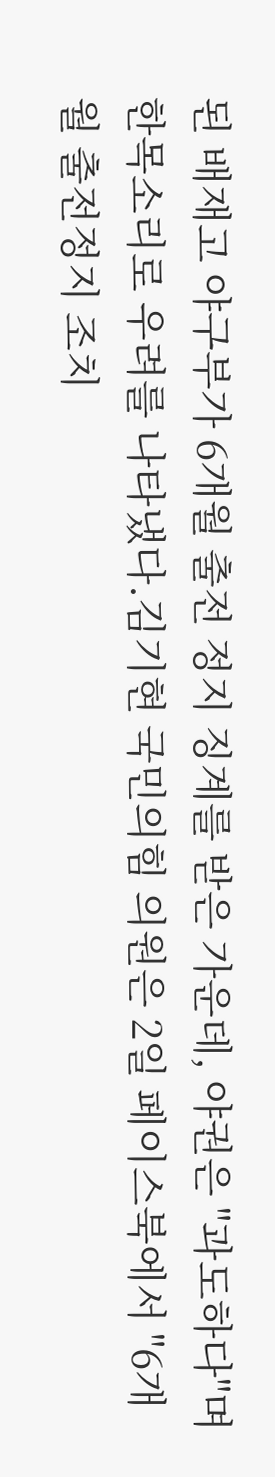된 배재고 야구부가 6개월 출전 정지 징계를 받은 가운데, 야권은 "과도하다"며 한목소리로 우려를 나타냈다.김기현 국민의힘 의원은 2일 페이스북에서 "6개월 출전정지 조치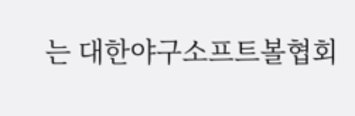는 대한야구소프트볼협회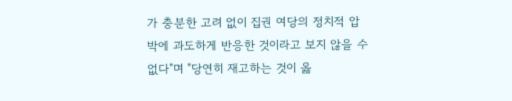가 충분한 고려 없이 집권 여당의 정치적 압박에 과도하게 반응한 것이라고 보지 않을 수 없다"며 "당연히 재고하는 것이 옳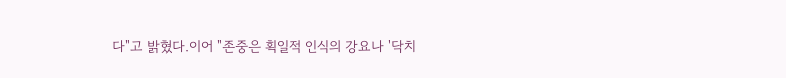다"고 밝혔다.이어 "존중은 획일적 인식의 강요나 '닥치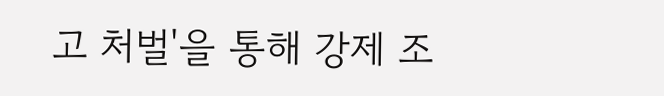고 처벌'을 통해 강제 조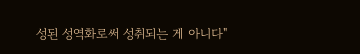성된 성역화로써 성취되는 게 아니다"